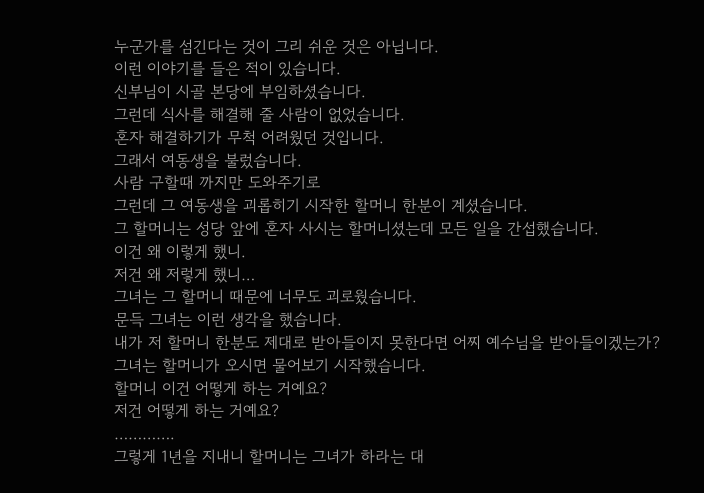누군가를 섬긴다는 것이 그리 쉬운 것은 아닙니다.
이런 이야기를 들은 적이 있습니다.
신부님이 시골 본당에 부임하셨습니다.
그런데 식사를 해결해 줄 사람이 없었습니다.
혼자 해결하기가 무척 어려웠던 것입니다.
그래서 여동생을 불렀습니다.
사람 구할때 까지만 도와주기로
그런데 그 여동생을 괴롭히기 시작한 할머니 한분이 계셨습니다.
그 할머니는 성당 앞에 혼자 사시는 할머니셨는데 모든 일을 간섭했습니다.
이건 왜 이렇게 했니.
저건 왜 저렇게 했니…
그녀는 그 할머니 때문에 너무도 괴로웠습니다.
문득 그녀는 이런 생각을 했습니다.
내가 저 할머니 한분도 제대로 받아들이지 못한다면 어찌 예수님을 받아들이겠는가?
그녀는 할머니가 오시면 물어보기 시작했습니다.
할머니 이건 어떻게 하는 거예요?
저건 어떻게 하는 거예요?
………….
그렇게 1년을 지내니 할머니는 그녀가 하라는 대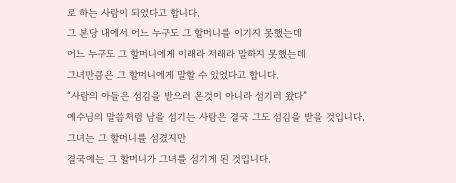로 하는 사람이 되었다고 합니다.
그 본당 내에서 어느 누구도 그 할머니를 이기지 못했는데
어느 누구도 그 할머니에게 이래라 저래라 말하지 못했는데
그녀만큼은 그 할머니에게 말할 수 있었다고 합니다.
“사람의 아들은 섬김을 받으러 온것이 아니라 섬기러 왔다”
예수님의 말씀처럼 남을 섬기는 사람은 결국 그도 섬김을 받을 것입니다.
그녀는 그 할머니를 섬겼지만
결국에는 그 할머니가 그녀를 섬기게 된 것입니다.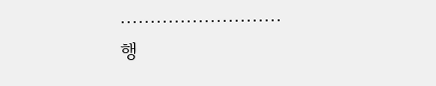………………………
행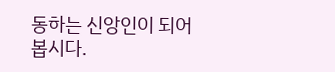동하는 신앙인이 되어 봅시다.